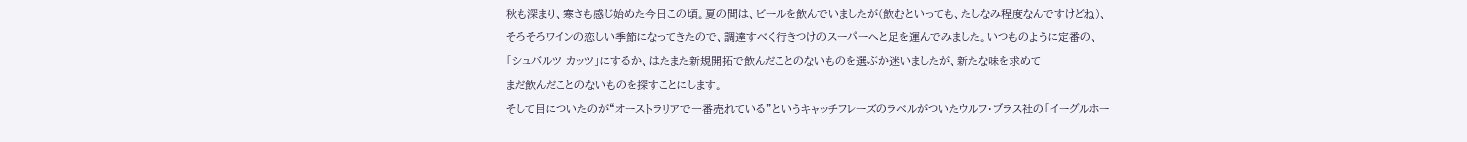秋も深まり、寒さも感じ始めた今日この頃。夏の間は、ビールを飲んでいましたが(飲むといっても、たしなみ程度なんですけどね)、そろそろワインの恋しい季節になってきたので、調達すべく行きつけのスーパーへと足を運んでみました。いつものように定番の、「シュバルツ カッツ」にするか、はたまた新規開拓で飲んだことのないものを選ぶか迷いましたが、新たな味を求めて
まだ飲んだことのないものを探すことにします。
そして目についたのが“オーストラリアで一番売れている”というキャッチフレーズのラベルがついたウルフ・ブラス社の「イーグルホー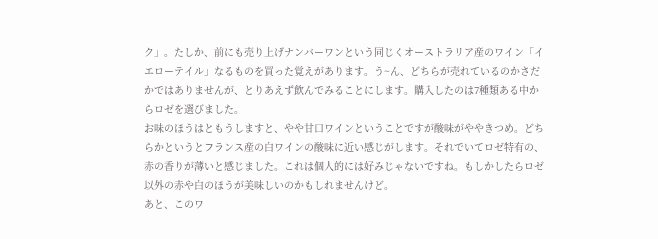ク」。たしか、前にも売り上げナンバーワンという同じくオーストラリア産のワイン「イエローテイル」なるものを買った覚えがあります。う~ん、どちらが売れているのかさだかではありませんが、とりあえず飲んでみることにします。購入したのは7種類ある中からロゼを選びました。
お味のほうはともうしますと、やや甘口ワインということですが酸味がややきつめ。どちらかというとフランス産の白ワインの酸味に近い感じがします。それでいてロゼ特有の、赤の香りが薄いと感じました。これは個人的には好みじゃないですね。もしかしたらロゼ以外の赤や白のほうが美味しいのかもしれませんけど。
あと、このワ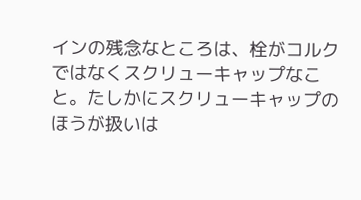インの残念なところは、栓がコルクではなくスクリューキャップなこと。たしかにスクリューキャップのほうが扱いは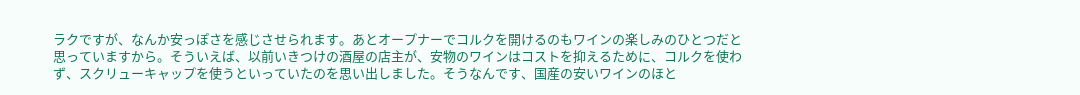ラクですが、なんか安っぽさを感じさせられます。あとオープナーでコルクを開けるのもワインの楽しみのひとつだと思っていますから。そういえば、以前いきつけの酒屋の店主が、安物のワインはコストを抑えるために、コルクを使わず、スクリューキャップを使うといっていたのを思い出しました。そうなんです、国産の安いワインのほと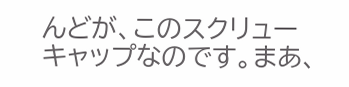んどが、このスクリューキャップなのです。まあ、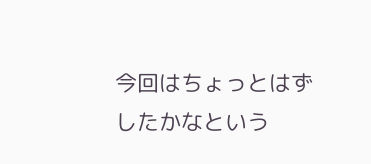今回はちょっとはずしたかなという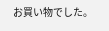お買い物でした。